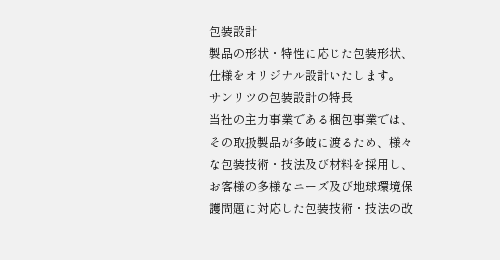包装設計
製品の形状・特性に応じた包装形状、仕様をオリジナル設計いたします。
サンリツの包装設計の特長
当社の主力事業である梱包事業では、その取扱製品が多岐に渡るため、様々な包装技術・技法及び材料を採用し、お客様の多様なニーズ及び地球環境保護問題に対応した包装技術・技法の改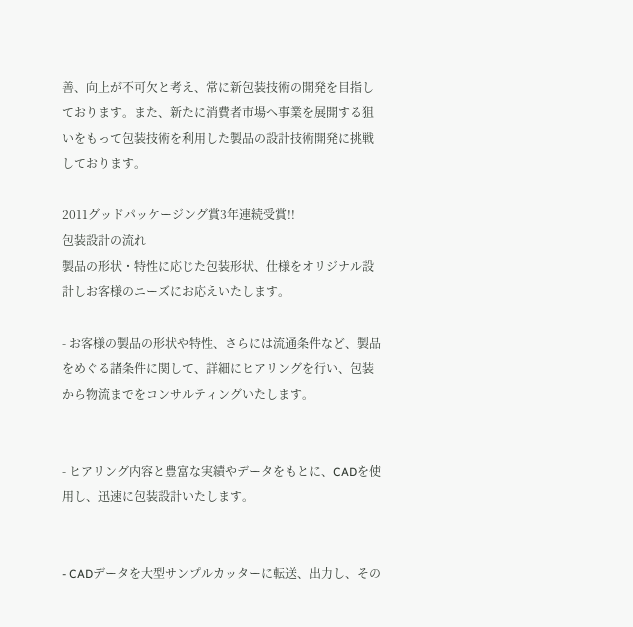善、向上が不可欠と考え、常に新包装技術の開発を目指しております。また、新たに消費者市場へ事業を展開する狙いをもって包装技術を利用した製品の設計技術開発に挑戦しております。

2011グッドパッケージング賞3年連続受賞!!
包装設計の流れ
製品の形状・特性に応じた包装形状、仕様をオリジナル設計しお客様のニーズにお応えいたします。

- お客様の製品の形状や特性、さらには流通条件など、製品をめぐる諸条件に関して、詳細にヒアリングを行い、包装から物流までをコンサルティングいたします。


- ヒアリング内容と豊富な実績やデータをもとに、CADを使用し、迅速に包装設計いたします。


- CADデータを大型サンプルカッターに転送、出力し、その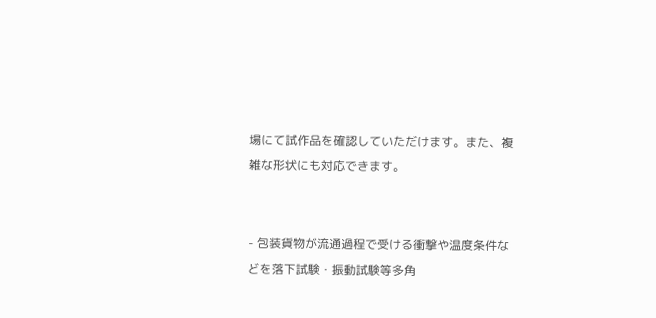場にて試作品を確認していただけます。また、複雑な形状にも対応できます。


- 包装貨物が流通過程で受ける衝撃や温度条件などを落下試験・振動試験等多角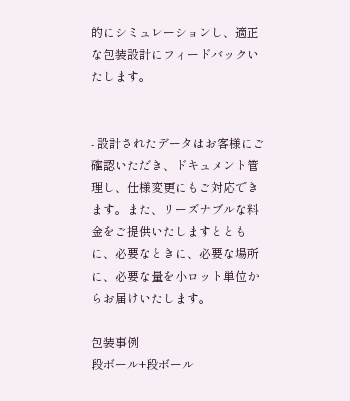的にシミュレーションし、適正な包装設計にフィードバックいたします。


- 設計されたデータはお客様にご確認いただき、ドキュメント管理し、仕様変更にもご対応できます。また、リーズナブルな料金をご提供いたしますとともに、必要なときに、必要な場所に、必要な量を小ロット単位からお届けいたします。

包装事例
段ボール+段ボール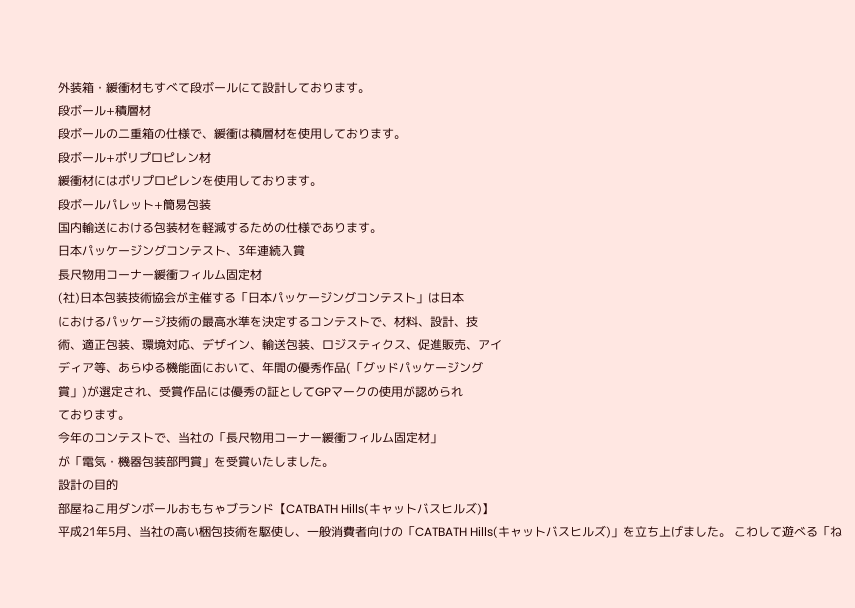外装箱・緩衝材もすべて段ボールにて設計しております。
段ボール+積層材
段ボールの二重箱の仕様で、緩衝は積層材を使用しております。
段ボール+ポリプロピレン材
緩衝材にはポリプロピレンを使用しております。
段ボールパレット+簡易包装
国内輸送における包装材を軽減するための仕様であります。
日本パッケージングコンテスト、3年連続入賞
長尺物用コーナー緩衝フィルム固定材
(社)日本包装技術協会が主催する「日本パッケージングコンテスト」は日本
におけるパッケージ技術の最高水準を決定するコンテストで、材料、設計、技
術、適正包装、環境対応、デザイン、輸送包装、ロジスティクス、促進販売、アイ
ディア等、あらゆる機能面において、年間の優秀作品(「グッドパッケージング
賞」)が選定され、受賞作品には優秀の証としてGPマークの使用が認められ
ております。
今年のコンテストで、当社の「長尺物用コーナー緩衝フィルム固定材」
が「電気・機器包装部門賞」を受賞いたしました。
設計の目的
部屋ねこ用ダンボールおもちゃブランド【CATBATH Hills(キャットバスヒルズ)】
平成21年5月、当社の高い梱包技術を駆使し、一般消費者向けの「CATBATH Hills(キャットバスヒルズ)」を立ち上げました。 こわして遊べる「ね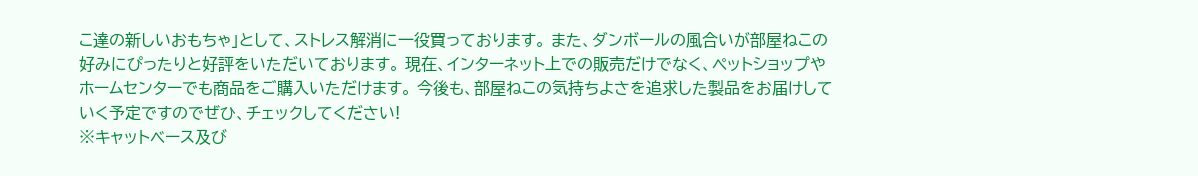こ達の新しいおもちゃ」として、ストレス解消に一役買っております。 また、ダンボールの風合いが部屋ねこの好みにぴったりと好評をいただいております。 現在、インターネット上での販売だけでなく、ペットショップやホームセンターでも商品をご購入いただけます。 今後も、部屋ねこの気持ちよさを追求した製品をお届けしていく予定ですのでぜひ、チェックしてください!
※キャットベース及び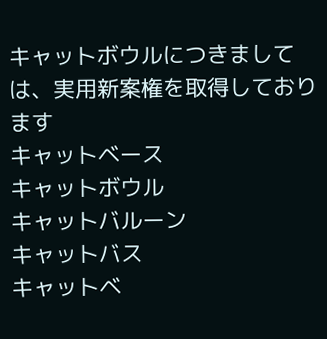キャットボウルにつきましては、実用新案権を取得しております
キャットベース
キャットボウル
キャットバルーン
キャットバス
キャットベ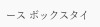ース ボックスタイ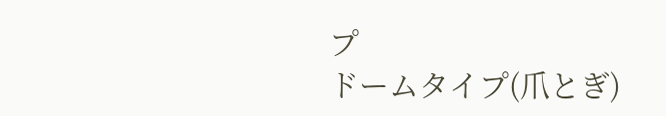プ
ドームタイプ(爪とぎ)